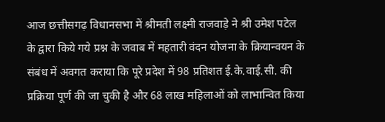आज छत्तीसगढ़ विधानसभा में श्रीमती लक्ष्मी राजवाड़े ने श्री उमेश पटेल के द्वारा किये गये प्रश्न के जवाब में महतारी वंदन योजना के क्रियान्वयन के संबंध में अवगत कराया कि पूरे प्रदेश में 98 प्रतिशत ई.के.वाई.सी. की प्रक्रिया पूर्ण की जा चुकी है और 68 लाख महिलाओं को लाभान्वित किया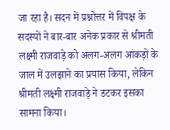जा रहा है। सदन में प्रश्नोत्तर में विपक्ष के सदस्यों ने बार-बार अनेक प्रकार से श्रीमती लक्ष्मी राजवाड़े को अलग-अलग आंकड़ों के जाल में उलझाने का प्रयास किया, लेकिन श्रीमती लक्ष्मी राजवाड़े ने डटकर इसका सामना किया।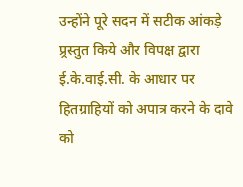उन्होंने पूरे सदन में सटीक आंकड़े प्र्रस्तुत किये और विपक्ष द्वारा ई.के.वाई.सी. के आधार पर हितग्राहियों को अपात्र करने के दावे को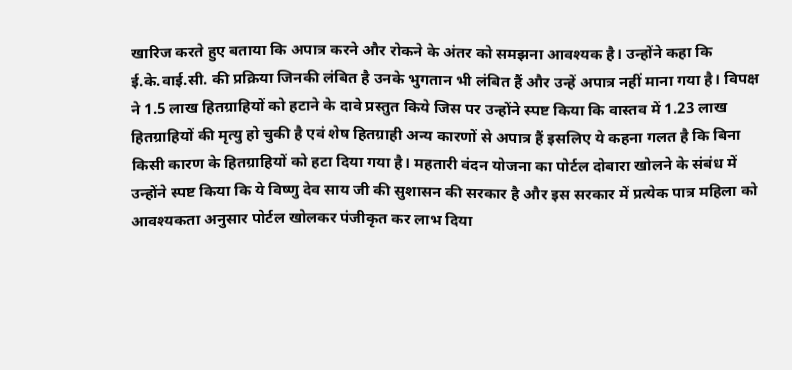खारिज करते हुए बताया कि अपात्र करने और रोकने के अंतर को समझना आवश्यक है। उन्होंने कहा कि ई.के.वाई.सी. की प्रक्रिया जिनकी लंबित है उनके भुगतान भी लंबित हैं और उन्हें अपात्र नहीं माना गया है। विपक्ष ने 1.5 लाख हितग्राहियों को हटाने के दावे प्रस्तुत किये जिस पर उन्होंने स्पष्ट किया कि वास्तव में 1.23 लाख हितग्राहियों की मृत्यु हो चुकी है एवं शेष हितग्राही अन्य कारणों से अपात्र हैं इसलिए ये कहना गलत है कि बिना किसी कारण के हितग्राहियों को हटा दिया गया है। महतारी वंदन योजना का पोर्टल दोबारा खोलने के संबंध में उन्होंने स्पष्ट किया कि ये विष्णु देव साय जी की सुशासन की सरकार है और इस सरकार में प्रत्येक पात्र महिला को आवश्यकता अनुसार पोर्टल खोलकर पंजीकृत कर लाभ दिया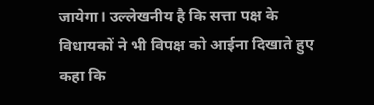जायेगा। उल्लेखनीय है कि सत्ता पक्ष के विधायकों ने भी विपक्ष को आईना दिखाते हुए कहा कि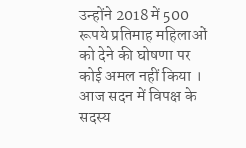उन्होंने 2018 में 500 रूपये प्रतिमाह महिलाओं को देने की घोषणा पर कोई अमल नहीं किया । आज सदन में विपक्ष के सदस्य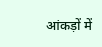आंकड़ों में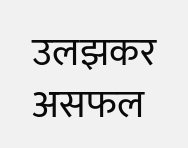उलझकर असफल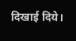दिखाई दिये।